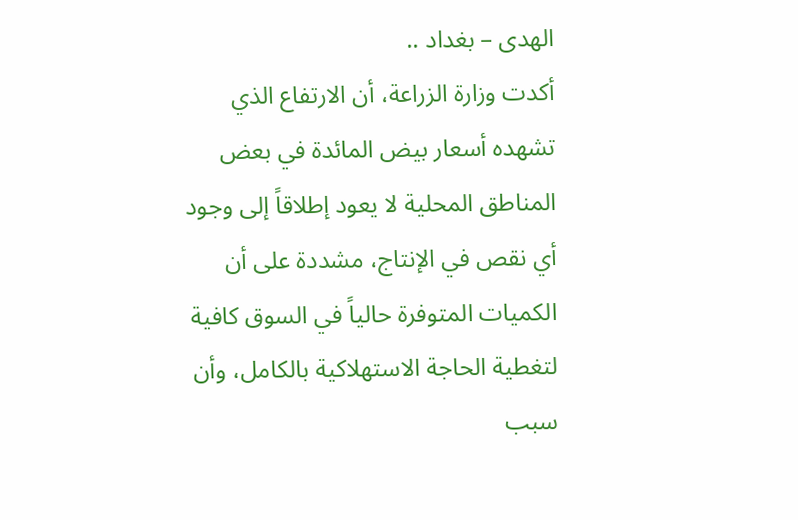الهدى – بغداد ..
أكدت وزارة الزراعة، أن الارتفاع الذي تشهده أسعار بيض المائدة في بعض المناطق المحلية لا يعود إطلاقاً إلى وجود أي نقص في الإنتاج، مشددة على أن الكميات المتوفرة حالياً في السوق كافية لتغطية الحاجة الاستهلاكية بالكامل، وأن سبب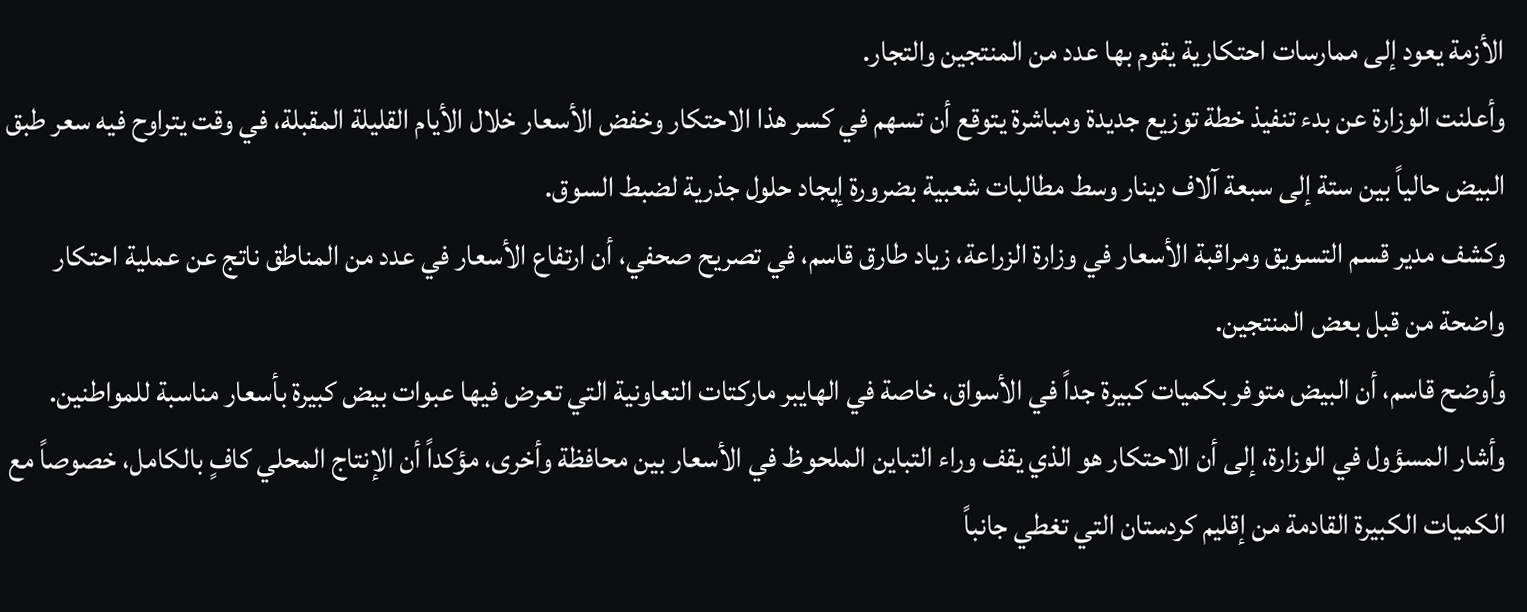الأزمة يعود إلى ممارسات احتكارية يقوم بها عدد من المنتجين والتجار.
وأعلنت الوزارة عن بدء تنفيذ خطة توزيع جديدة ومباشرة يتوقع أن تسهم في كسر هذا الاحتكار وخفض الأسعار خلال الأيام القليلة المقبلة، في وقت يتراوح فيه سعر طبق البيض حالياً بين ستة إلى سبعة آلاف دينار وسط مطالبات شعبية بضرورة إيجاد حلول جذرية لضبط السوق.
وكشف مدير قسم التسويق ومراقبة الأسعار في وزارة الزراعة، زياد طارق قاسم، في تصريح صحفي، أن ارتفاع الأسعار في عدد من المناطق ناتج عن عملية احتكار واضحة من قبل بعض المنتجين.
وأوضح قاسم، أن البيض متوفر بكميات كبيرة جداً في الأسواق، خاصة في الهايبر ماركتات التعاونية التي تعرض فيها عبوات بيض كبيرة بأسعار مناسبة للمواطنين.
وأشار المسؤول في الوزارة، إلى أن الاحتكار هو الذي يقف وراء التباين الملحوظ في الأسعار بين محافظة وأخرى، مؤكداً أن الإنتاج المحلي كافٍ بالكامل، خصوصاً مع الكميات الكبيرة القادمة من إقليم كردستان التي تغطي جانباً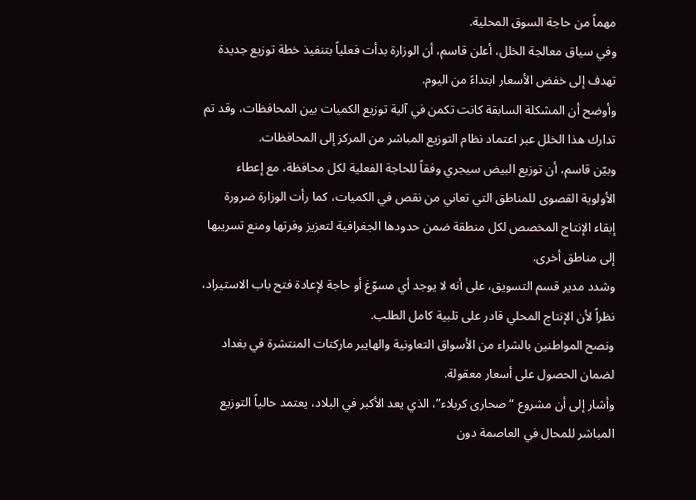مهماً من حاجة السوق المحلية.
وفي سياق معالجة الخلل، أعلن قاسم، أن الوزارة بدأت فعلياً بتنفيذ خطة توزيع جديدة تهدف إلى خفض الأسعار ابتداءً من اليوم.
وأوضح أن المشكلة السابقة كانت تكمن في آلية توزيع الكميات بين المحافظات، وقد تم تدارك هذا الخلل عبر اعتماد نظام التوزيع المباشر من المركز إلى المحافظات.
وبيّن قاسم، أن توزيع البيض سيجري وفقاً للحاجة الفعلية لكل محافظة، مع إعطاء الأولوية القصوى للمناطق التي تعاني من نقص في الكميات، كما رأت الوزارة ضرورة إبقاء الإنتاج المخصص لكل منطقة ضمن حدودها الجغرافية لتعزيز وفرتها ومنع تسريبها إلى مناطق أخرى.
وشدد مدير قسم التسويق، على أنه لا يوجد أي مسوّغ أو حاجة لإعادة فتح باب الاستيراد، نظراً لأن الإنتاج المحلي قادر على تلبية كامل الطلب.
ونصح المواطنين بالشراء من الأسواق التعاونية والهايبر ماركتات المنتشرة في بغداد لضمان الحصول على أسعار معقولة.
وأشار إلى أن مشروع “صحارى كربلاء”، الذي يعد الأكبر في البلاد، يعتمد حالياً التوزيع المباشر للمحال في العاصمة دون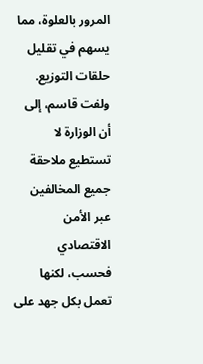المرور بالعلوة، مما يسهم في تقليل حلقات التوزيع.
ولفت قاسم، إلى أن الوزارة لا تستطيع ملاحقة جميع المخالفين عبر الأمن الاقتصادي فحسب، لكنها تعمل بكل جهد على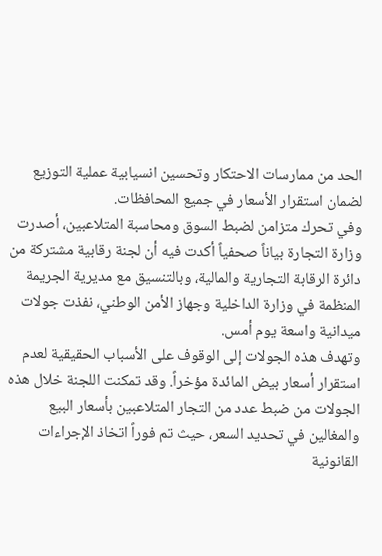الحد من ممارسات الاحتكار وتحسين انسيابية عملية التوزيع لضمان استقرار الأسعار في جميع المحافظات.
وفي تحرك متزامن لضبط السوق ومحاسبة المتلاعبين، أصدرت وزارة التجارة بياناً صحفياً أكدت فيه أن لجنة رقابية مشتركة من دائرة الرقابة التجارية والمالية، وبالتنسيق مع مديرية الجريمة المنظمة في وزارة الداخلية وجهاز الأمن الوطني، نفذت جولات ميدانية واسعة يوم أمس.
وتهدف هذه الجولات إلى الوقوف على الأسباب الحقيقية لعدم استقرار أسعار بيض المائدة مؤخراً. وقد تمكنت اللجنة خلال هذه الجولات من ضبط عدد من التجار المتلاعبين بأسعار البيع والمغالين في تحديد السعر، حيث تم فوراً اتخاذ الإجراءات القانونية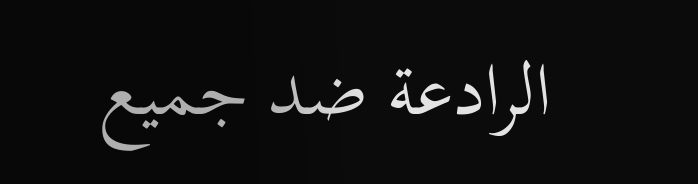الرادعة ضد جميع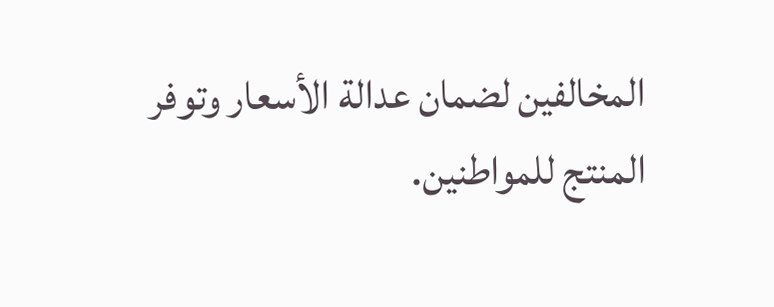المخالفين لضمان عدالة الأسعار وتوفر المنتج للمواطنين.